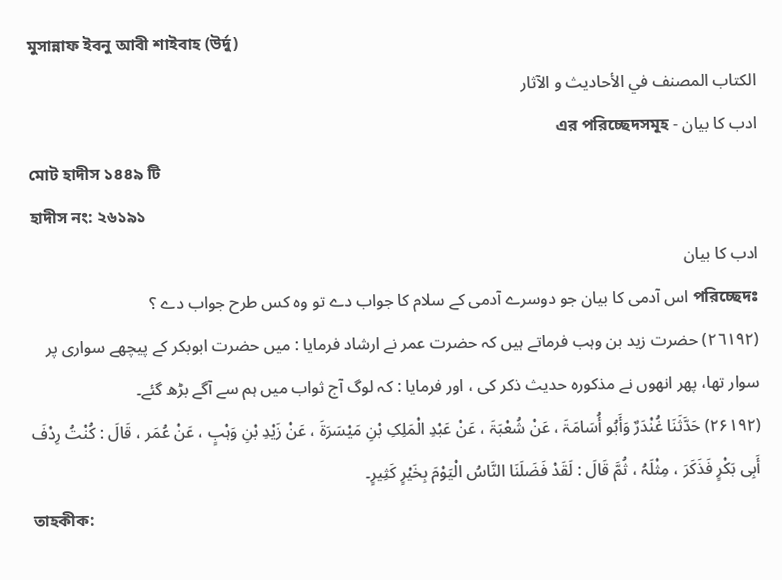মুসান্নাফ ইবনু আবী শাইবাহ (উর্দু)
الكتاب المصنف في الأحاديث و الآثار
ادب کا بیان - এর পরিচ্ছেদসমূহ
মোট হাদীস ১৪৪৯ টি
হাদীস নং: ২৬১৯১
ادب کا بیان
পরিচ্ছেদঃ اس آدمی کا بیان جو دوسرے آدمی کے سلام کا جواب دے تو وہ کس طرح جواب دے ؟
(٢٦١٩٢) حضرت زید بن وہب فرماتے ہیں کہ حضرت عمر نے ارشاد فرمایا : میں حضرت ابوبکر کے پیچھے سواری پر سوار تھا، پھر انھوں نے مذکورہ حدیث ذکر کی ، اور فرمایا : کہ لوگ آج ثواب میں ہم سے آگے بڑھ گئے۔
(۲۶۱۹۲) حَدَّثَنَا غُنْدَرٌ وَأَبُو أُسَامَۃَ ، عَنْ شُعْبَۃَ ، عَنْ عَبْدِ الْمَلِکِ بْنِ مَیْسَرَۃَ ، عَنْ زَیْدِ بْنِ وَہْبٍ ، عَنْ عُمَر ، قَالَ : کُنْتُ رِدْفَ أَبِی بَکْرٍ فَذَکَرَ ، مِثْلَہُ ، ثُمَّ قَالَ : لَقَدْ فَضَلَنَا النَّاسُ الْیَوْمَ بِخَیْرٍ کَثِیرٍ۔
তাহকীক: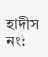হাদীস নং: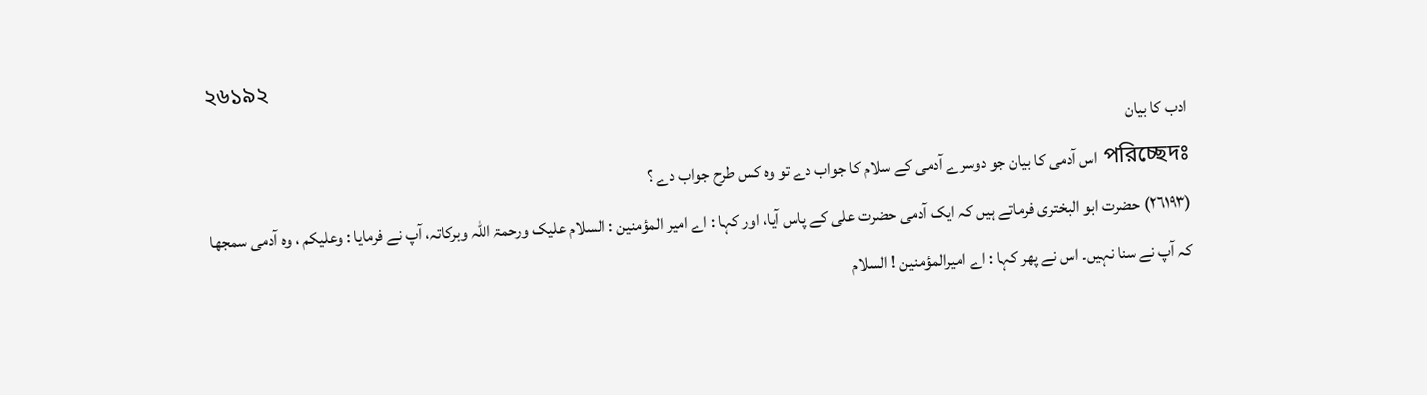২৬১৯২
ادب کا بیان
পরিচ্ছেদঃ اس آدمی کا بیان جو دوسرے آدمی کے سلام کا جواب دے تو وہ کس طرح جواب دے ؟
(٢٦١٩٣) حضرت ابو البختری فرماتے ہیں کہ ایک آدمی حضرت علی کے پاس آیا، اور کہا : اے امیر المؤمنین : السلام علیک ورحمۃ اللہ وبرکاتہ، آپ نے فرمایا : وعلیکم ، وہ آدمی سمجھا کہ آپ نے سنا نہیں۔ اس نے پھر کہا : اے امیرالمؤمنین ! السلام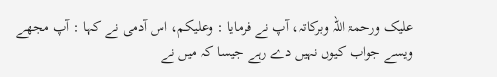علیک ورحمۃ اللہ وبرکاتہ، آپ نے فرمایا : وعلیکم، اس آدمی نے کہا : آپ مجھے ویسے جواب کیوں نہیں دے رہے جیسا کہ میں نے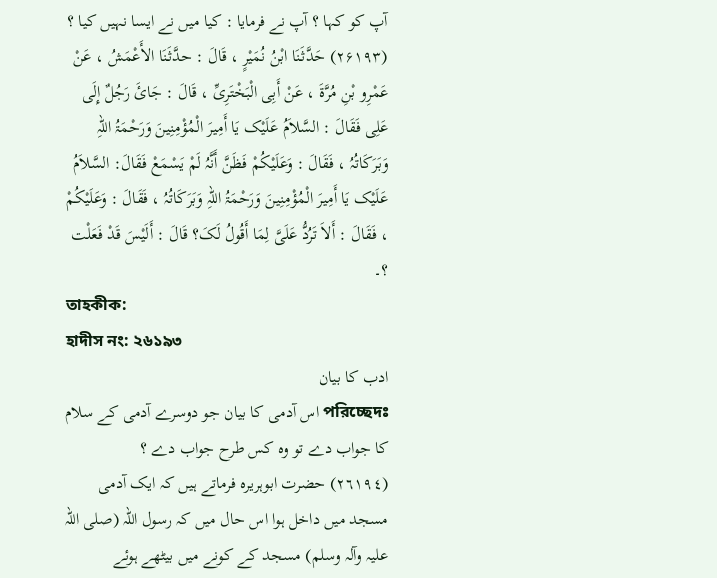آپ کو کہا ؟ آپ نے فرمایا : کیا میں نے ایسا نہیں کیا ؟
(۲۶۱۹۳) حَدَّثَنَا ابْنُ نُمَیْرٍ ، قَالَ : حدَّثَنَا الأَعْمَشُ ، عَنْ عَمْرِو بْنِ مُرَّۃَ ، عَنْ أَبِی الْبَخْتَرِیِّ ، قَالَ : جَائَ رَجُلٌ إِلَی عَلِی فَقَالَ : السَّلاَمُ عَلَیْک یَا أَمِیرَ الْمُؤْمِنِینَ وَرَحْمَۃُ اللہِ وَبَرَکَاتُہُ ، فَقَالَ : وَعَلَیْکُمْ فَظَنَّ أَنَّہُ لَمْ یَسْمَعْ فَقَالَ: السَّلاَمُ عَلَیْک یَا أَمِیرَ الْمُؤْمِنِینَ وَرَحْمَۃُ اللہِ وَبَرَکَاتُہُ ، فَقَالَ : وَعَلَیْکُمْ ، فَقَالَ : أَلاَ تَرُدُّ عَلَیَّ لِمَا أَقُولُ لَکَ؟ قَالَ : أَلَیْسَ قَدْ فَعَلْت ؟۔
তাহকীক:
হাদীস নং: ২৬১৯৩
ادب کا بیان
পরিচ্ছেদঃ اس آدمی کا بیان جو دوسرے آدمی کے سلام کا جواب دے تو وہ کس طرح جواب دے ؟
(٢٦١٩٤) حضرت ابوہریرہ فرماتے ہیں کہ ایک آدمی مسجد میں داخل ہوا اس حال میں کہ رسول اللہ (صلی اللہ علیہ وآلہ وسلم) مسجد کے کونے میں بیٹھے ہوئے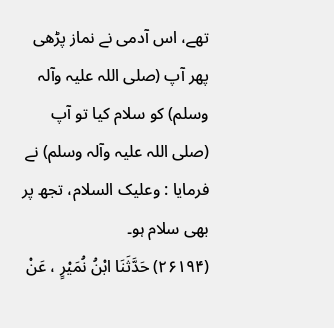تھے، اس آدمی نے نماز پڑھی پھر آپ (صلی اللہ علیہ وآلہ وسلم) کو سلام کیا تو آپ (صلی اللہ علیہ وآلہ وسلم) نے فرمایا : وعلیک السلام، تجھ پر بھی سلام ہو۔
(۲۶۱۹۴) حَدَّثَنَا ابْنُ نُمَیْرٍ ، عَنْ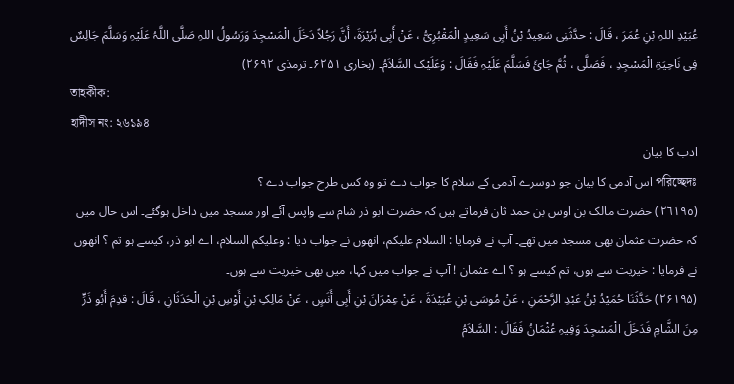عُبَیْدِ اللہِ بْنِ عُمَرَ ، قَالَ : حدَّثَنِی سَعِیدُ بْنُ أَبِی سَعِیدٍ الْمَقْبُرِیُّ ، عَنْ أَبِی ہُرَیْرَۃَ، أَنَّ رَجُلاً دَخَلَ الْمَسْجِدَ وَرَسُولُ اللہِ صَلَّی اللَّہُ عَلَیْہِ وَسَلَّمَ جَالِسٌ فِی نَاحِیَۃِ الْمَسْجِدِ ، فَصَلَّی ، ثُمَّ جَائَ فَسَلَّمَ عَلَیْہِ فَقَالَ : وَعَلَیْک السَّلاَمُ۔ (بخاری ۶۲۵۱۔ ترمذی ۲۶۹۲)
তাহকীক:
হাদীস নং: ২৬১৯৪
ادب کا بیان
পরিচ্ছেদঃ اس آدمی کا بیان جو دوسرے آدمی کے سلام کا جواب دے تو وہ کس طرح جواب دے ؟
(٢٦١٩٥) حضرت مالک بن اوس بن حمد ثان فرماتے ہیں کہ حضرت ابو ذر شام سے واپس آئے اور مسجد میں داخل ہوگئے۔ اس حال میں کہ حضرت عثمان بھی مسجد میں تھے۔ آپ نے فرمایا : السلام علیکم، انھوں نے جواب دیا : وعلیکم السلام، اے ابو ذر، کیسے ہو تم ؟ انھوں نے فرمایا : خیریت سے ہوں، تم کیسے ہو ؟ اے عثمان ! آپ نے جواب میں کہا، میں بھی خیریت سے ہوں۔
(۲۶۱۹۵) حَدَّثَنَا حُمَیْدُ بْنُ عَبْدِ الرَّحْمَنِ ، عَنْ مُوسَی بْنِ عُبَیْدَۃَ ، عَنْ عِمْرَانَ بْنِ أَبِی أَنَسٍ ، عَنْ مَالِکِ بْنِ أَوْسِ بْنِ الْحَدَثَانِ ، قَالَ : قدِمَ أَبُو ذَرٍّ مِنَ الشَّامِ فَدَخَلَ الْمَسْجِدَ وَفِیہِ عُثْمَانُ فَقَالَ : السَّلاَمُ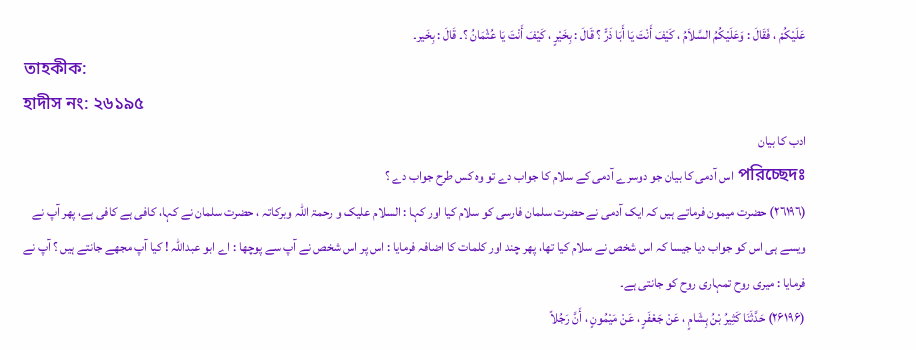عَلَیْکُمْ ، فَقَالَ : وَعَلَیْکُمُ السَّلاَمُ ، کَیْفَ أَنْتَ یَا أَبَا ذَرٍّ ؟ قَالَ : بِخَیْرٍ ، کَیْفَ أَنْتَ یَا عُثْمَانُ ؟۔ قَالَ : بِخَیر۔
তাহকীক:
হাদীস নং: ২৬১৯৫
ادب کا بیان
পরিচ্ছেদঃ اس آدمی کا بیان جو دوسرے آدمی کے سلام کا جواب دے تو وہ کس طرح جواب دے ؟
(٢٦١٩٦) حضرت میمون فرماتے ہیں کہ ایک آدمی نے حضرت سلمان فارسی کو سلام کیا اور کہا : السلام علیک و رحمۃ اللہ وبرکاتہ ، حضرت سلمان نے کہا، کافی ہے کافی ہے، پھر آپ نے ویسے ہی اس کو جواب دیا جیسا کہ اس شخص نے سلام کیا تھا، پھر چند اور کلمات کا اضافہ فرمایا : اس پر اس شخص نے آپ سے پوچھا : اے ابو عبداللہ ! کیا آپ مجھے جانتے ہیں ؟ آپ نے فرمایا : میری روح تمہاری روح کو جانتی ہے۔
(۲۶۱۹۶) حَدَّثَنَا کَثِیرُ بْنُ ہِشَامٍ ، عَنْ جَعْفَرٍ ، عَنْ مَیْمُونٍ ، أَنَّ رَجُلاً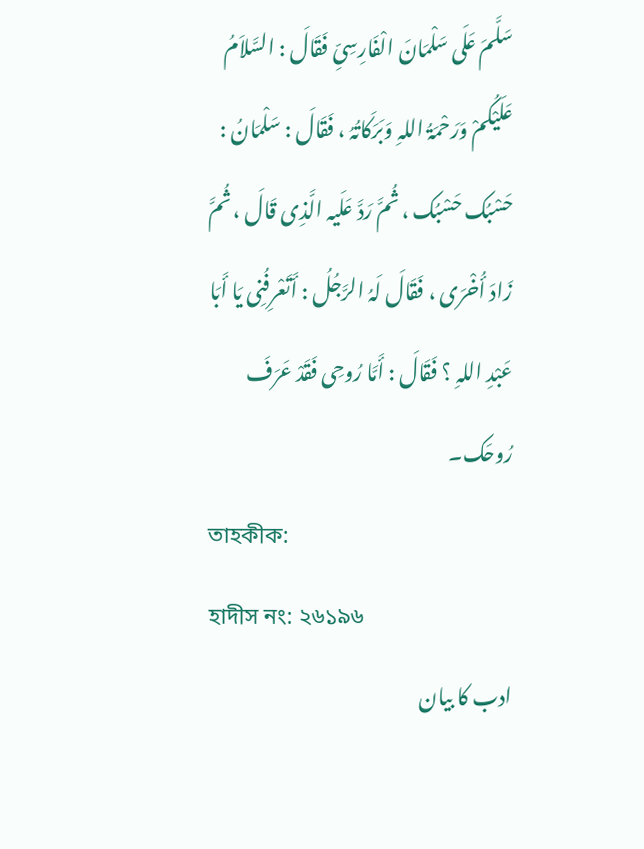سَلَّمَ عَلَی سَلْمَانَ الْفَارِسِیِّ فَقَالَ : السَّلاَمُ عَلَیْکُمْ وَرَحْمَۃُ اللہِ وَبَرَکَاتُہُ ، فَقَالَ : سَلْمَانُ : حَسْبُک حَسْبُک ، ثُمَّ رَدَّ عَلَیہ الَّذِی قَالَ ، ثُمَّ زَادَ أُخْرَی ، فَقَالَ لَہُ الرَّجُلُ : أَتَعْرِفُنِی یَا أَبَا عَبْدِ اللہِ ؟ فَقَالَ : أَمَّا رُوحِی فَقَدْ عَرَفَ رُوحَک۔
তাহকীক:
হাদীস নং: ২৬১৯৬
ادب کا بیان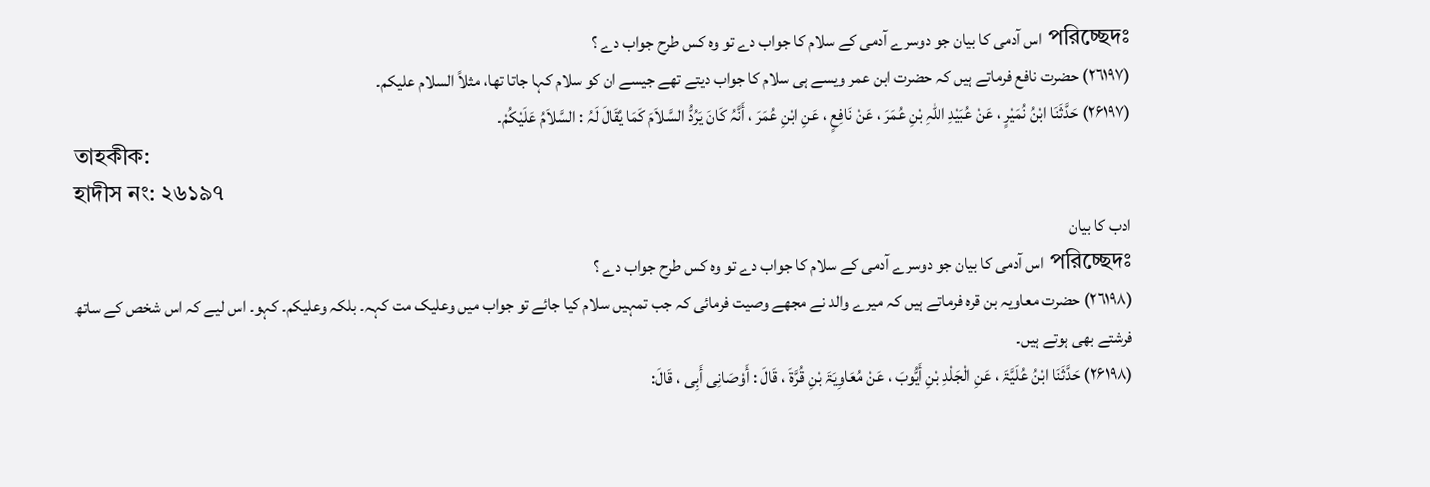পরিচ্ছেদঃ اس آدمی کا بیان جو دوسرے آدمی کے سلام کا جواب دے تو وہ کس طرح جواب دے ؟
(٢٦١٩٧) حضرت نافع فرماتے ہیں کہ حضرت ابن عمر ویسے ہی سلام کا جواب دیتے تھے جیسے ان کو سلام کہا جاتا تھا، مثلاً السلام علیکم۔
(۲۶۱۹۷) حَدَّثَنَا ابْنُ نُمَیْرٍ ، عَنْ عُبَیْدِ اللہِ بْنِ عُمَرَ ، عَنْ نَافِعٍ ، عَنِ ابْنِ عُمَرَ ، أَنَّہُ کَانَ یَرُدُّ السَّلاَمَ کَمَا یُقَالَ لَہُ : السَّلاَمُ عَلَیْکُمْ۔
তাহকীক:
হাদীস নং: ২৬১৯৭
ادب کا بیان
পরিচ্ছেদঃ اس آدمی کا بیان جو دوسرے آدمی کے سلام کا جواب دے تو وہ کس طرح جواب دے ؟
(٢٦١٩٨) حضرت معاویہ بن قرہ فرماتے ہیں کہ میرے والد نے مجھے وصیت فرمائی کہ جب تمہیں سلام کیا جائے تو جواب میں وعلیک مت کہہ۔ بلکہ وعلیکم۔ کہو۔ اس لیے کہ اس شخص کے ساتھ فرشتے بھی ہوتے ہیں۔
(۲۶۱۹۸) حَدَّثَنَا ابْنُ عُلَیَّۃَ ، عَنِ الْجَلْدِ بْنِ أَیُّوبَ ، عَنْ مُعَاوِیَۃَ بْنِ قُرَّۃَ ، قَالَ : أَوْصَانِی أَبِی ، قَالَ: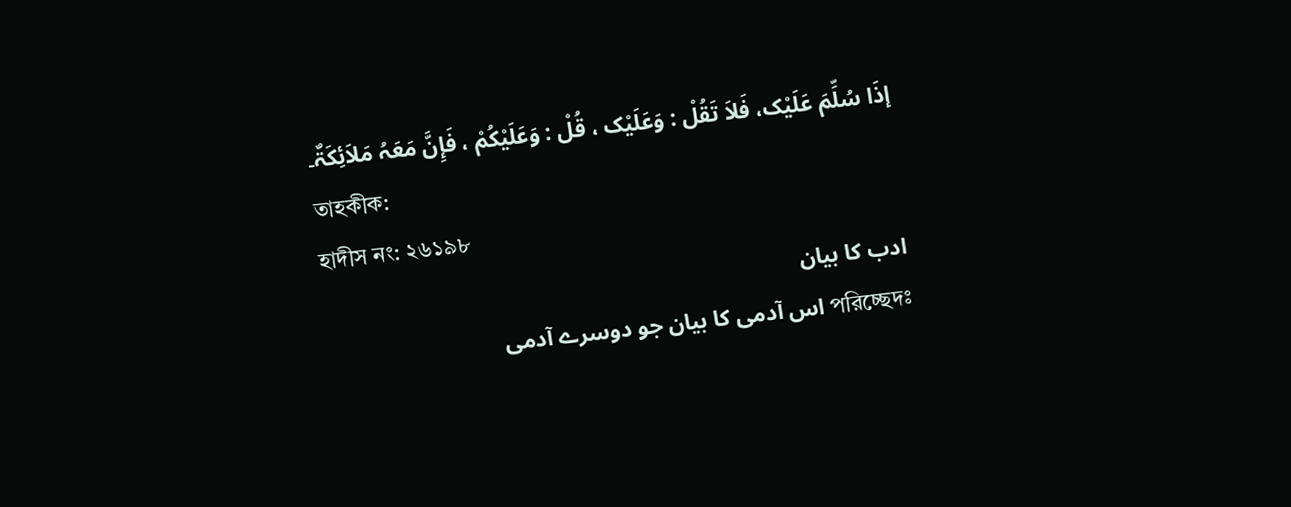إذَا سُلِّمَ عَلَیْک، فَلاَ تَقُلْ : وَعَلَیْک ، قُلْ : وَعَلَیْکُمْ ، فَإِنَّ مَعَہُ مَلاَئِکَۃٌ۔
তাহকীক:
হাদীস নং: ২৬১৯৮
ادب کا بیان
পরিচ্ছেদঃ اس آدمی کا بیان جو دوسرے آدمی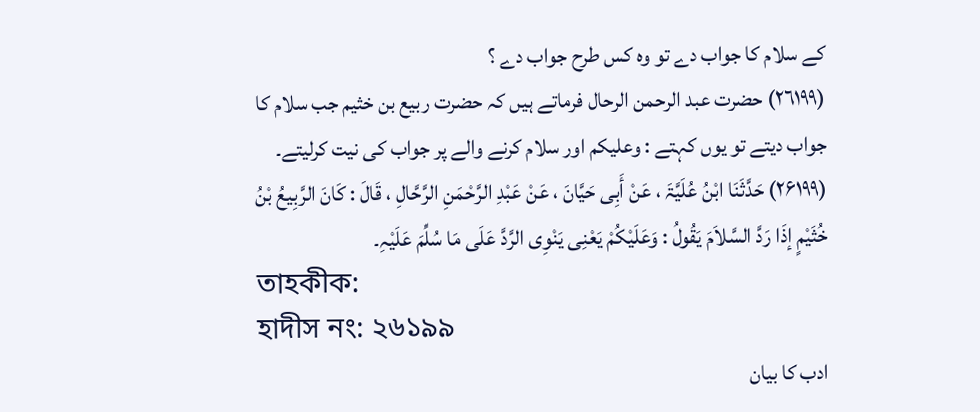کے سلام کا جواب دے تو وہ کس طرح جواب دے ؟
(٢٦١٩٩) حضرت عبد الرحمن الرحال فرماتے ہیں کہ حضرت ربیع بن خثیم جب سلام کا جواب دیتے تو یوں کہتے : وعلیکم اور سلام کرنے والے پر جواب کی نیت کرلیتے۔
(۲۶۱۹۹) حَدَّثَنَا ابْنُ عُلَیَّۃَ ، عَنْ أَبِی حَیَّانَ ، عَنْ عَبْدِ الرَّحْمَنِ الرَّحَّالِ ، قَالَ : کَانَ الرَّبِیعُ بْنُ خُثَیْمٍ إذَا رَدَّ السَّلاَمَ یَقُولُ : وَعَلَیْکُمْ یَعْنِی یَنْوِی الرَّدَّ عَلَی مَا سُلِّمَ عَلَیْہِ۔
তাহকীক:
হাদীস নং: ২৬১৯৯
ادب کا بیان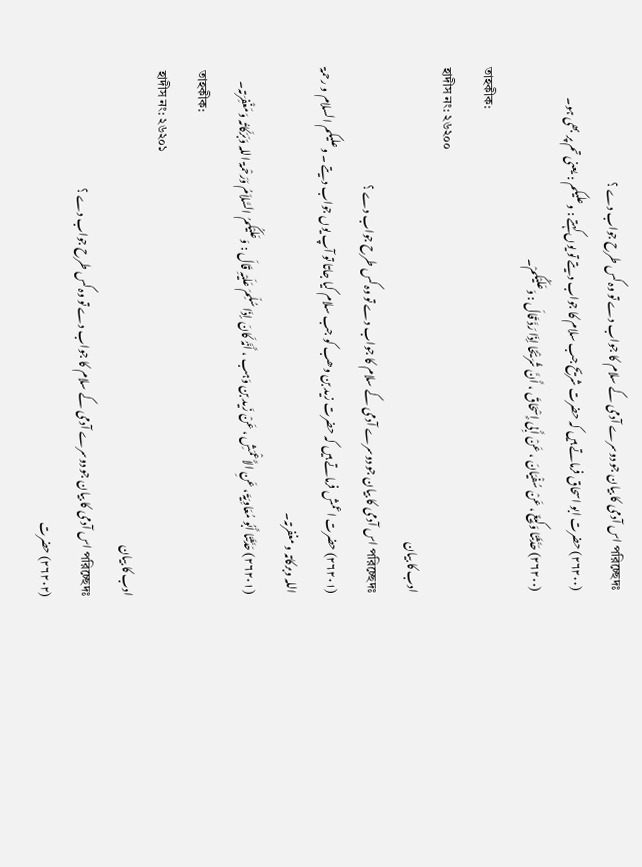পরিচ্ছেদঃ اس آدمی کا بیان جو دوسرے آدمی کے سلام کا جواب دے تو وہ کس طرح جواب دے ؟
(٢٦٢٠٠) حضرت ابو اسحاق فرماتے ہیں کہ حضرت شریح جب سلام کا جواب دیتے تو یوں کہتے : وعلیکم : یعنی تم پر بھی ہو۔
(۲۶۲۰۰) حَدَّثَنَا وَکِیعٌ ، عَنْ سُفْیَانَ ، عَنْ أَبِی إِسْحَاقَ ، أَنَّ شُرَیْحًا إذَا رَدَّ قَالَ : وَعَلَیْکُمْ۔
তাহকীক:
হাদীস নং: ২৬২০০
ادب کا بیان
পরিচ্ছেদঃ اس آدمی کا بیان جو دوسرے آدمی کے سلام کا جواب دے تو وہ کس طرح جواب دے ؟
(٢٦٢٠١) حضرت اعمش فرماتے ہیں کہ حضرت زید بن وھب کو جب سلام کیا جاتا تو آپ یوں جواب دیتے ۔ وعلیکم السلام و رحمۃ اللہ وبرکاتہ و مغفرتہ۔
(۲۶۲۰۱) حَدَّثَنَا أَبُو مُعَاوِیَۃَ ، عَنِ الأَعْمَشِ ، عَنْ زَید بن وَہب ، أَنَّہُ کَانَ إذَا سُلِّمَ عَلَیْہِ قَالَ : وَعَلَیْکُمُ السَّلاَمُ وَرَحْمۃ اللہ وَبَرَکَاتُہ وَمَغْفِرَتہ۔
তাহকীক:
হাদীস নং: ২৬২০১
ادب کا بیان
পরিচ্ছেদঃ اس آدمی کا بیان جو دوسرے آدمی کے سلام کا جواب دے تو وہ کس طرح جواب دے ؟
(٢٦٢٠٢) حضرت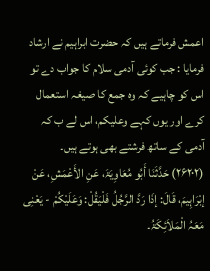اعمش فرماتے ہیں کہ حضرت ابراہیم نے ارشاد فرمایا : جب کوئی آدمی سلام کا جواب دے تو اس کو چاہیے کہ وہ جمع کا صیغہ استعمال کرے اور یوں کہے وعلیکم، اس لے ب کہ آدمی کے ساتھ فرشتے بھی ہوتے ہیں۔
(۲۶۲۰۲) حَدَّثَنَا أَبُو مُعَاوِیَۃَ، عَنِ الأَعْمَشِ، عَنْ إبْرَاہِیمَ، قَالَ: إذَا رَدَّ الرَّجُلُ فَلْیَقُلْ: وَعَلَیْکُمْ - یَعْنِی مَعَہُ الْمَلاَئِکَۃُ۔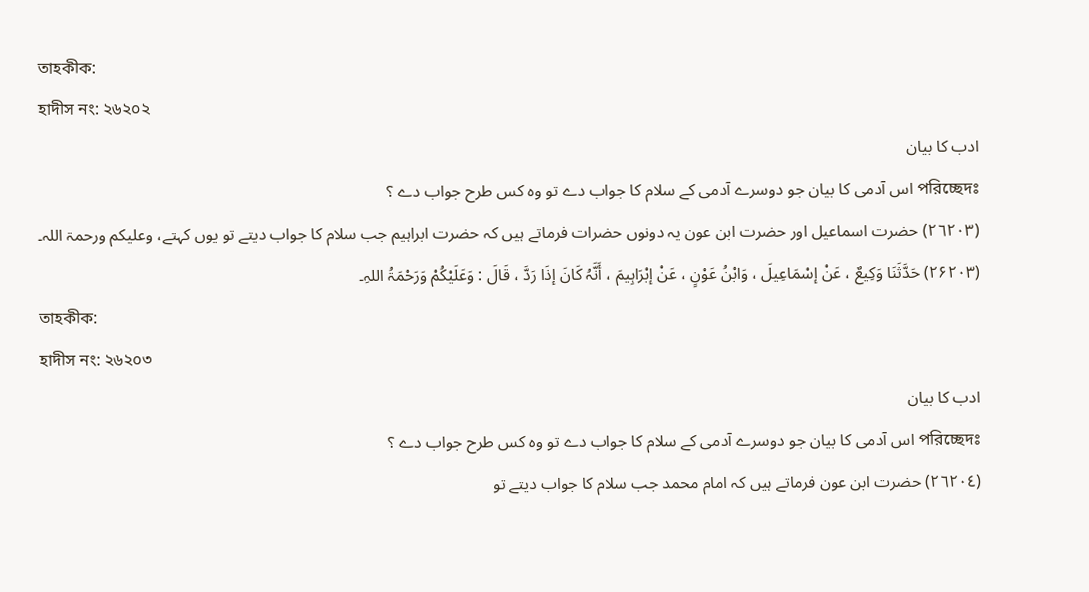তাহকীক:
হাদীস নং: ২৬২০২
ادب کا بیان
পরিচ্ছেদঃ اس آدمی کا بیان جو دوسرے آدمی کے سلام کا جواب دے تو وہ کس طرح جواب دے ؟
(٢٦٢٠٣) حضرت اسماعیل اور حضرت ابن عون یہ دونوں حضرات فرماتے ہیں کہ حضرت ابراہیم جب سلام کا جواب دیتے تو یوں کہتے، وعلیکم ورحمۃ اللہ۔
(۲۶۲۰۳) حَدَّثَنَا وَکِیعٌ ، عَنْ إسْمَاعِیلَ ، وَابْنُ عَوْنٍ ، عَنْ إبْرَاہِیمَ ، أَنَّہُ کَانَ إذَا رَدَّ ، قَالَ : وَعَلَیْکُمْ وَرَحْمَۃُ اللہِ۔
তাহকীক:
হাদীস নং: ২৬২০৩
ادب کا بیان
পরিচ্ছেদঃ اس آدمی کا بیان جو دوسرے آدمی کے سلام کا جواب دے تو وہ کس طرح جواب دے ؟
(٢٦٢٠٤) حضرت ابن عون فرماتے ہیں کہ امام محمد جب سلام کا جواب دیتے تو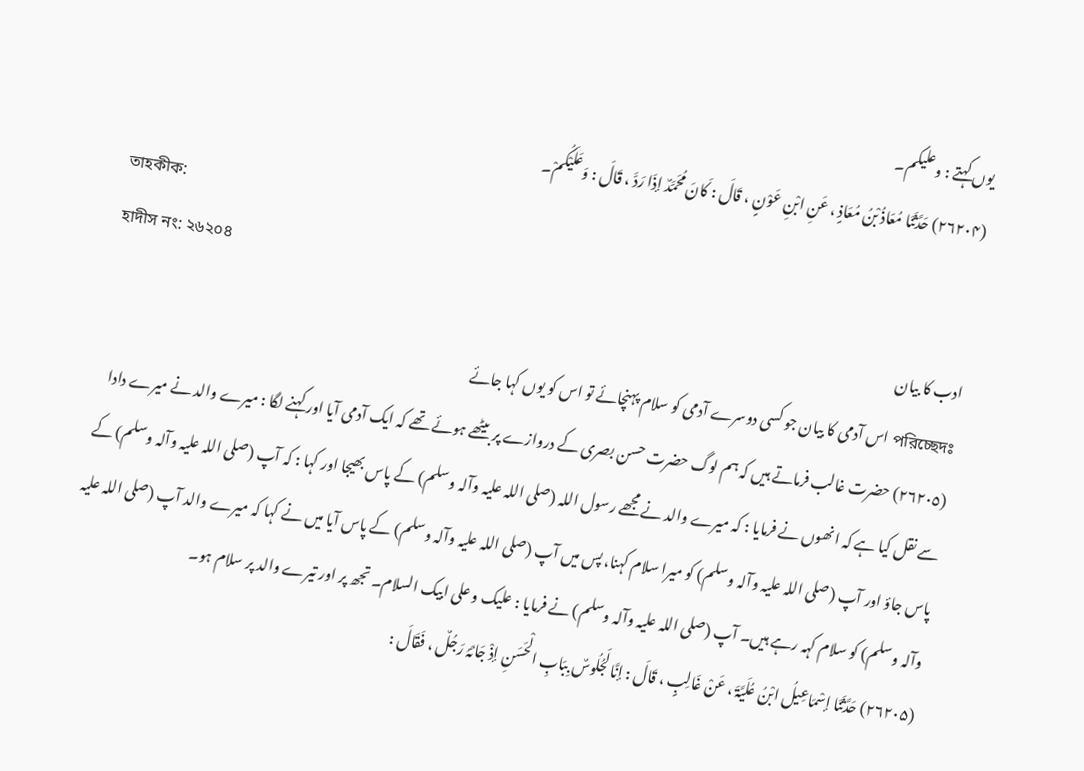یوں کہتے : وعلیکم۔
(۲۶۲۰۴) حَدَّثَنَا مُعَاذُ بْنُ مُعَاذٍ ، عَنِ ابْنِ عَوْنٍ ، قَالَ : کَانَ مُحَمَّدٌ إذَا رَدَّ ، قَالَ : وَعَلَیْکُمْ۔
তাহকীক:
হাদীস নং: ২৬২০৪
ادب کا بیان
পরিচ্ছেদঃ اس آدمی کا بیان جو کسی دوسرے آدمی کو سلام پہنچائے تو اس کو یوں کہا جائے
(٢٦٢٠٥) حضرت غالب فرماتے ہیں کہ ہم لوگ حضرت حسن بصری کے دروازے پر بیٹھے ہوئے تھے کہ ایک آدمی آیا اور کہنے لگا : میرے والد نے میرے دادا سے نقل کیا ہے کہ انھوں نے فرمایا : کہ میرے والد نے مجھے رسول اللہ (صلی اللہ علیہ وآلہ وسلم) کے پاس بھیجا اور کہا : کہ آپ (صلی اللہ علیہ وآلہ وسلم) کے پاس جاؤ اور آپ (صلی اللہ علیہ وآلہ وسلم) کو میرا سلام کہنا، پس میں آپ (صلی اللہ علیہ وآلہ وسلم) کے پاس آیا میں نے کہا کہ میرے والد آپ (صلی اللہ علیہ وآلہ وسلم) کو سلام کہہ رہے ہیں۔ آپ (صلی اللہ علیہ وآلہ وسلم) نے فرمایا : علیک و علی ابیک السلام۔ تجھ پر اور تیرے والد پر سلام ہو۔
(۲۶۲۰۵) حَدَّثَنَا إسْمَاعِیلُ ابْنُ عُلَیَّۃَ ، عَنْ غَالِبٍ ، قَالَ : إنَّا لَجُلُوسٌ بِبَابِ الْحَسَنِ إذْ جَائَہُ رَجُلٌ ، فَقَالَ :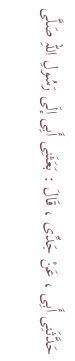حَدَّثَنِی أَبِی ، عَنْ جَدِّی ، قَالَ : بَعَثَنِی أَبِی إلَی رَسُولِ اللہِ صَلَّی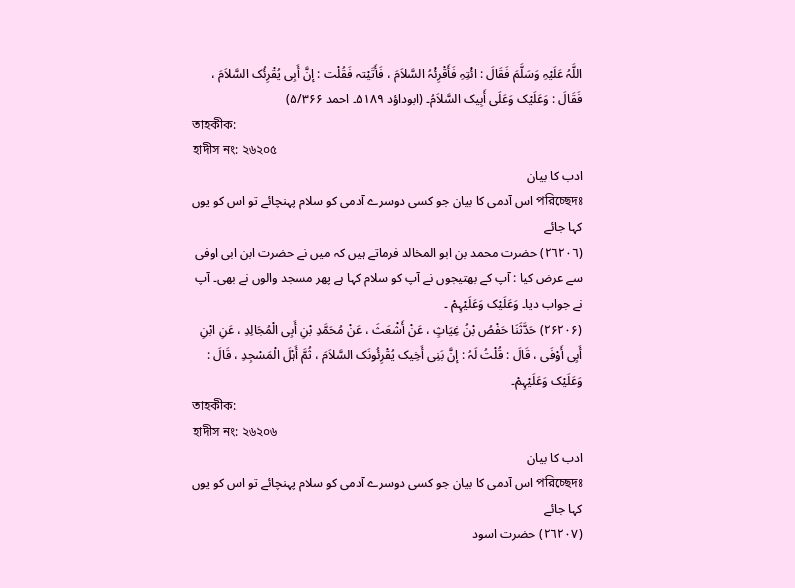اللَّہُ عَلَیْہِ وَسَلَّمَ فَقَالَ : ائْتِہِ فَأَقْرِئْہُ السَّلاَمَ ، فَأَتَیْتہ فَقُلْت : إنَّ أَبِی یُقْرِئُک السَّلاَمَ ، فَقَالَ : وَعَلَیْک وَعَلَی أَبِیک السَّلاَمُ۔ (ابوداؤد ۵۱۸۹۔ احمد ۵/۳۶۶)
তাহকীক:
হাদীস নং: ২৬২০৫
ادب کا بیان
পরিচ্ছেদঃ اس آدمی کا بیان جو کسی دوسرے آدمی کو سلام پہنچائے تو اس کو یوں کہا جائے
(٢٦٢٠٦) حضرت محمد بن ابو المخالد فرماتے ہیں کہ میں نے حضرت ابن ابی اوفی سے عرض کیا : آپ کے بھتیجوں نے آپ کو سلام کہا ہے پھر مسجد والوں نے بھی۔ آپ نے جواب دیا۔ وَعَلَیْک وَعَلَیْہِمْ ۔
(۲۶۲۰۶) حَدَّثَنَا حَفْصُ بْنُ غِیَاثٍ ، عَنْ أَشْعَثَ ، عَنْ مُحَمَّدِ بْنِ أَبِی الْمُجَالِدِ ، عَنِ ابْنِ أَبِی أَوْفَی ، قَالَ : قُلْتُ لَہُ : إنَّ بَنِی أَخِیک یُقْرِئُونَک السَّلاَمَ ، ثُمَّ أَہْلَ الْمَسْجِدِ ، قَالَ : وَعَلَیْک وَعَلَیْہِمْ۔
তাহকীক:
হাদীস নং: ২৬২০৬
ادب کا بیان
পরিচ্ছেদঃ اس آدمی کا بیان جو کسی دوسرے آدمی کو سلام پہنچائے تو اس کو یوں کہا جائے
(٢٦٢٠٧) حضرت اسود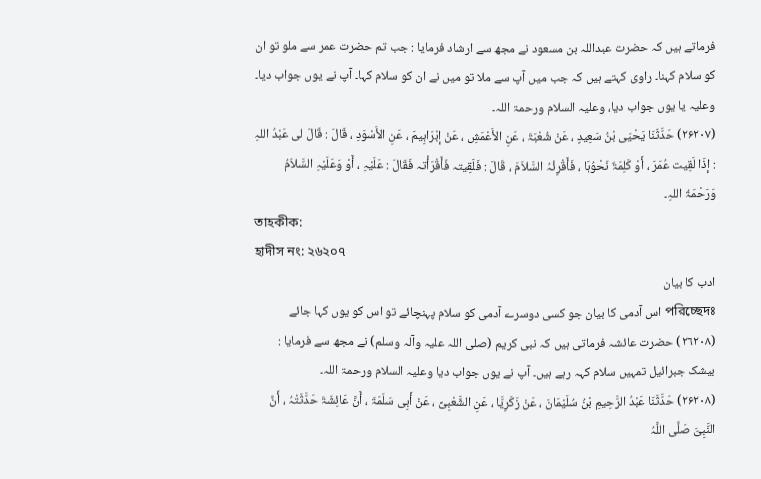فرماتے ہیں کہ حضرت عبداللہ بن مسعود نے مجھ سے ارشاد فرمایا : جب تم حضرت عمر سے ملو تو ان کو سلام کہنا۔ راوی کہتے ہیں کہ جب میں آپ سے ملا تو میں نے ان کو سلام کہا۔ آپ نے یوں جواب دیا۔ وعلیہ یا یوں جواب دیا، وعلیہ السلام ورحمۃ اللہ۔
(۲۶۲۰۷) حَدَّثَنَا یَحْیَی بْنُ سَعِیدٍ ، عَنْ شُعْبَۃَ ، عَنِ الأَعْمَشِ ، عَنْ إبْرَاہِیمَ ، عَنِ الأَسْوَدِ ، قَالَ : قَالَ لی عَبْدُ اللہِ : إذَا لَقِیت عُمَرَ ، أَوْ کَلِمَۃٌ نَحْوُہَا ، فَأَقْرِئْہُ السَّلاَمَ ، قَالَ : فَلَقِیتہ فَأَقْرَأْتہ فَقَالَ : عَلَیْہِ ، أَوْ وَعَلَیْہِ السَّلاَمُ وَرَحْمَۃُ اللہِ۔
তাহকীক:
হাদীস নং: ২৬২০৭
ادب کا بیان
পরিচ্ছেদঃ اس آدمی کا بیان جو کسی دوسرے آدمی کو سلام پہنچائے تو اس کو یوں کہا جائے
(٢٦٢٠٨) حضرت عائشہ فرماتی ہیں کہ نبی کریم (صلی اللہ علیہ وآلہ وسلم) نے مجھ سے فرمایا : بیشک جبرائیل تمہیں سلام کہہ رہے ہیں۔ آپ نے یوں جواب دیا وعلیہ السلام ورحمۃ اللہ۔
(۲۶۲۰۸) حَدَّثَنَا عَبْدُ الرَّحِیمِ بْنُ سُلَیْمَانَ ، عَنْ زَکَرِیَّا ، عَنِ الشَّعْبِیِّ ، عَنْ أَبِی سَلَمَۃَ ، أَنَّ عَائِشَۃَ حَدَّثَتْہُ ، أَنَّ النَّبِیَّ صَلَّی اللَّہُ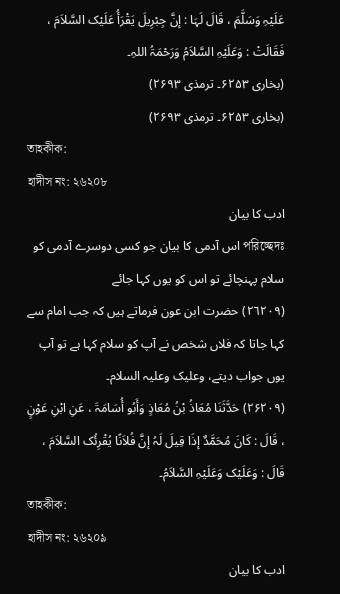عَلَیْہِ وَسَلَّمَ ، قَالَ لَہَا : إنَّ جِبْرِیلَ یَقْرَأُ عَلَیْک السَّلاَمَ ، فَقَالَتْ : وَعَلَیْہِ السَّلاَمُ وَرَحْمَۃُ اللہِ۔
(بخاری ۶۲۵۳۔ ترمذی ۲۶۹۳)
(بخاری ۶۲۵۳۔ ترمذی ۲۶۹۳)
তাহকীক:
হাদীস নং: ২৬২০৮
ادب کا بیان
পরিচ্ছেদঃ اس آدمی کا بیان جو کسی دوسرے آدمی کو سلام پہنچائے تو اس کو یوں کہا جائے
(٢٦٢٠٩) حضرت ابن عون فرماتے ہیں کہ جب امام سے کہا جاتا کہ فلاں شخص نے آپ کو سلام کہا ہے تو آپ یوں جواب دیتے، وعلیک وعلیہ السلام۔
(۲۶۲۰۹) حَدَّثَنَا مُعَاذُ بْنُ مُعَاذٍ وَأَبُو أُسَامَۃَ ، عَنِ ابْنِ عَوْنٍ ، قَالَ : کَانَ مُحَمَّدٌ إذَا قِیلَ لَہُ إنَّ فُلاَنًا یُقْرِئُک السَّلاَمَ ، قَالَ : وَعَلَیْک وَعَلَیْہِ السَّلاَمُ۔
তাহকীক:
হাদীস নং: ২৬২০৯
ادب کا بیان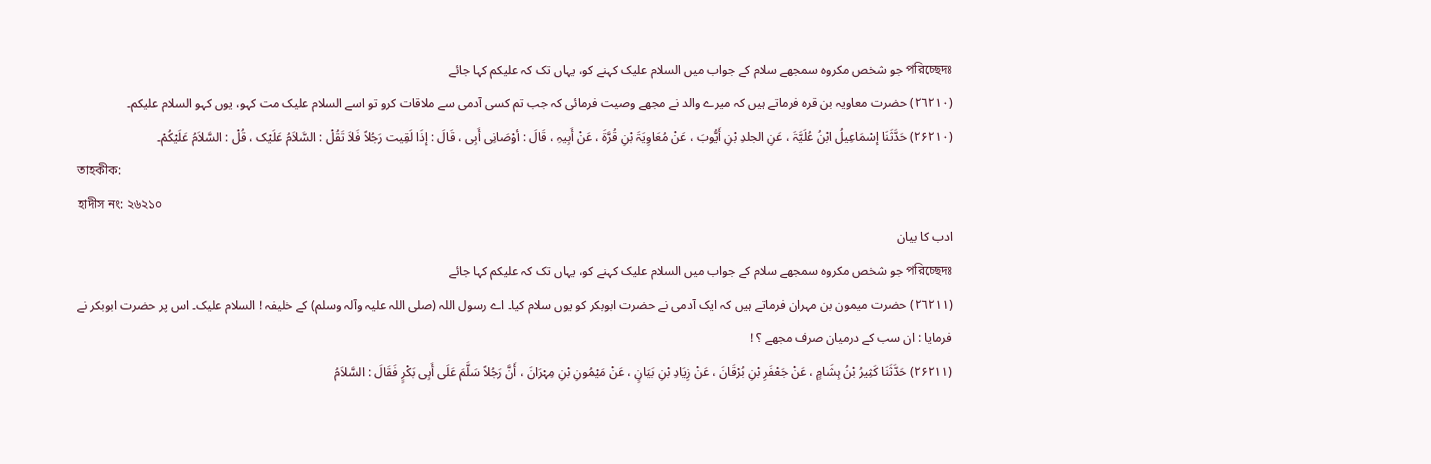পরিচ্ছেদঃ جو شخص مکروہ سمجھے سلام کے جواب میں السلام علیک کہنے کو، یہاں تک کہ علیکم کہا جائے
(٢٦٢١٠) حضرت معاویہ بن قرہ فرماتے ہیں کہ میرے والد نے مجھے وصیت فرمائی کہ جب تم کسی آدمی سے ملاقات کرو تو اسے السلام علیک مت کہو، یوں کہو السلام علیکم۔
(۲۶۲۱۰) حَدَّثَنَا إسْمَاعِیلُ ابْنُ عُلَیَّۃَ ، عَنِ الجلدِ بْنِ أَیُّوبَ ، عَنْ مُعَاوِیَۃَ بْنِ قُرَّۃَ ، عَنْ أَبِیہِ ، قَالَ : أوْصَانِی أَبِی ، قَالَ : إذَا لَقِیت رَجُلاً فَلاَ تَقُلْ : السَّلاَمُ عَلَیْک ، قُلْ : السَّلاَمُ عَلَیْکُمْ۔
তাহকীক:
হাদীস নং: ২৬২১০
ادب کا بیان
পরিচ্ছেদঃ جو شخص مکروہ سمجھے سلام کے جواب میں السلام علیک کہنے کو، یہاں تک کہ علیکم کہا جائے
(٢٦٢١١) حضرت میمون بن مہران فرماتے ہیں کہ ایک آدمی نے حضرت ابوبکر کو یوں سلام کیا۔ اے رسول اللہ (صلی اللہ علیہ وآلہ وسلم) کے خلیفہ ! السلام علیک۔ اس پر حضرت ابوبکر نے فرمایا : ان سب کے درمیان صرف مجھے ؟ !
(۲۶۲۱۱) حَدَّثَنَا کَثِیرُ بْنُ ہِشَامٍ ، عَنْ جَعْفَرِ بْنِ بُرْقَانَ ، عَنْ زِیَادِ بْنِ بَیَانٍ ، عَنْ مَیْمُونِ بْنِ مِہْرَانَ ، أَنَّ رَجُلاً سَلَّمَ عَلَی أَبِی بَکْرٍ فَقَالَ : السَّلاَمُ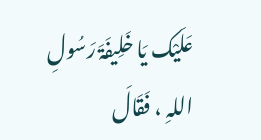عَلَیْک یَا خَلِیفَۃَ رَسُولِ اللہِ ، فَقَالَ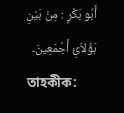أَبُو بَکْرٍ : مِنْ بَیْنِ ہَؤُلاَئِ أَجْمَعِینَ۔
তাহকীক: